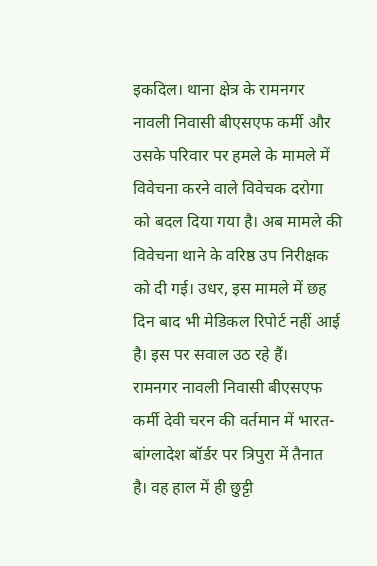इकदिल। थाना क्षेत्र के रामनगर नावली निवासी बीएसएफ कर्मी और उसके परिवार पर हमले के मामले में विवेचना करने वाले विवेचक दरोगा को बदल दिया गया है। अब मामले की विवेचना थाने के वरिष्ठ उप निरीक्षक को दी गई। उधर, इस मामले में छह दिन बाद भी मेडिकल रिपोर्ट नहीं आई है। इस पर सवाल उठ रहे हैं।
रामनगर नावली निवासी बीएसएफ कर्मी देवी चरन की वर्तमान में भारत-बांग्लादेश बॉर्डर पर त्रिपुरा में तैनात है। वह हाल में ही छुट्टी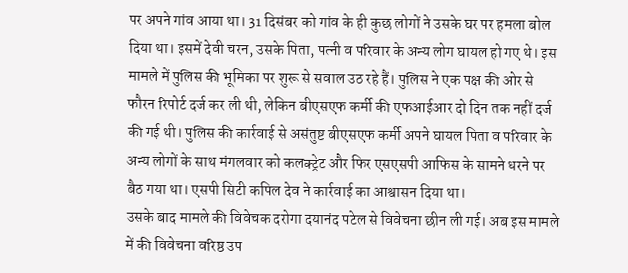पर अपने गांव आया था। 31 दिसंबर को गांव के ही कुछ लोगों ने उसके घर पर हमला बोल दिया था। इसमें देवी चरन, उसके पिता, पत्नी व परिवार के अन्य लोग घायल हो गए थे। इस मामले में पुलिस की भूमिका पर शुरू से सवाल उठ रहे हैं। पुलिस ने एक पक्ष की ओर से फौरन रिपोर्ट दर्ज कर ली थी, लेकिन बीएसएफ कर्मी की एफआईआर दो दिन तक नहीं दर्ज की गई थी। पुलिस की कार्रवाई से असंतुष्ट बीएसएफ कर्मी अपने घायल पिता व परिवार के अन्य लोगों के साथ मंगलवार को कलक्ट्रेट और फिर एसएसपी आफिस के सामने धरने पर बैठ गया था। एसपी सिटी कपिल देव ने कार्रवाई का आश्वासन दिया था।
उसके बाद मामले की विवेचक दरोगा दयानंद पटेल से विवेचना छीन ली गई। अब इस मामले में की विवेचना वरिष्ठ उप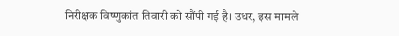निरीक्षक विष्णुकांत तिवारी को सौंपी गई है। उधर, इस मामले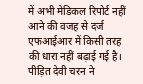में अभी मेडिकल रिपोर्ट नहीं आने की वजह से दर्ज एफआईआर में किसी तरह की धारा नहीं बढ़ाई गई है। पीड़ित देवी चरन ने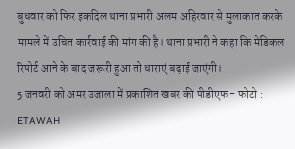बुधवार को फिर इकदिल थाना प्रभारी अलम अहिरवार से मुलाकात करके मामले में उचित कार्रवाई की मांग की है। थाना प्रभारी ने कहा कि मेडिकल रिपोर्ट आने के बाद जरूरी हुआ तो धाराएं बढ़ाई जाएंगी।
5 जनवरी को अमर उजाला में प्रकाशित खबर की पीडीएफ- फोटो : ETAWAH